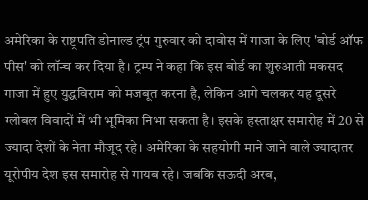अमेरिका के राष्ट्रपति डोनाल्ड ट्रंप गुरुवार को दावोस में गाजा के लिए 'बोर्ड ऑफ पीस' को लॉन्च कर दिया है। ट्रम्प ने कहा कि इस बोर्ड का शुरुआती मकसद गाजा में हुए युद्धविराम को मजबूत करना है, लेकिन आगे चलकर यह दूसरे ग्लोबल विवादों में भी भूमिका निभा सकता है। इसके हस्ताक्षर समारोह में 20 से ज्यादा देशों के नेता मौजूद रहे। अमेरिका के सहयोगी माने जाने वाले ज्यादातर यूरोपीय देश इस समारोह से गायब रहे। जबकि सऊदी अरब,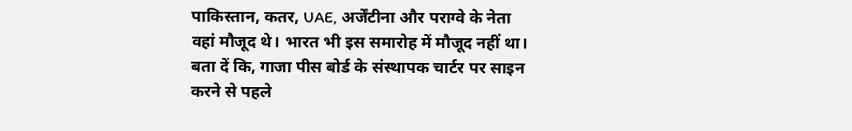पाकिस्तान, कतर, UAE, अर्जेंटीना और पराग्वे के नेता वहां मौजूद थे। भारत भी इस समारोह में मौजूद नहीं था।
बता दें कि, गाजा पीस बोर्ड के संस्थापक चार्टर पर साइन करने से पहले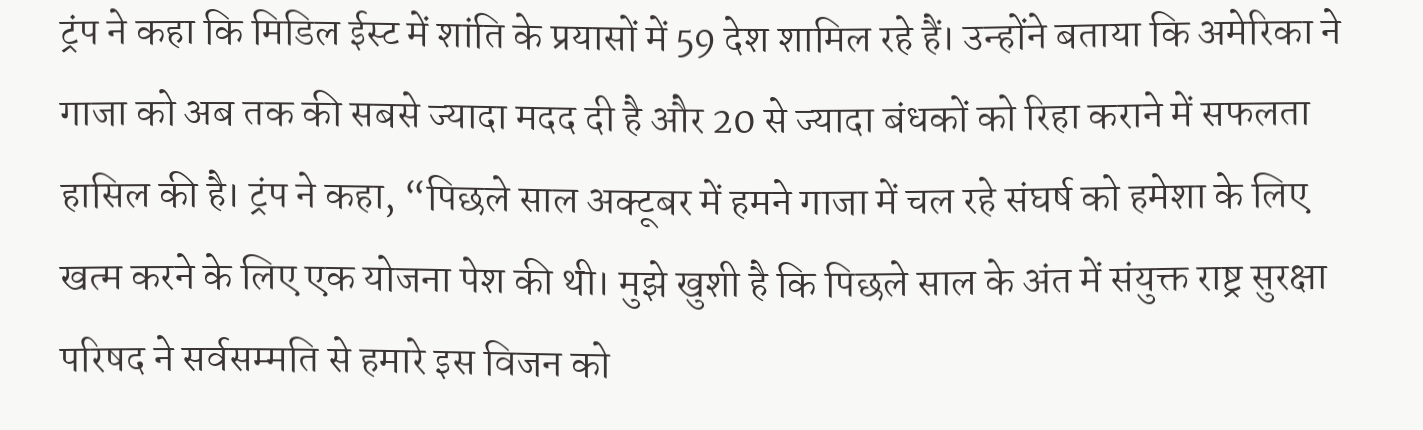ट्रंप ने कहा कि मिडिल ईस्ट में शांति के प्रयासों में 59 देश शामिल रहे हैं। उन्होंने बताया कि अमेरिका ने गाजा को अब तक की सबसे ज्यादा मदद दी है और 20 से ज्यादा बंधकों को रिहा कराने में सफलता हासिल की है। ट्रंप ने कहा, “पिछले साल अक्टूबर में हमने गाजा में चल रहे संघर्ष को हमेशा के लिए खत्म करने के लिए एक योजना पेश की थी। मुझे खुशी है कि पिछले साल के अंत में संयुक्त राष्ट्र सुरक्षा परिषद ने सर्वसम्मति से हमारे इस विजन को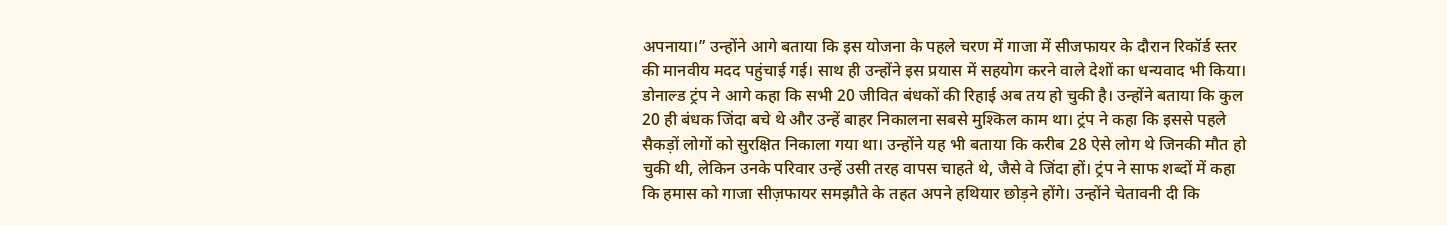अपनाया।” उन्होंने आगे बताया कि इस योजना के पहले चरण में गाजा में सीजफायर के दौरान रिकॉर्ड स्तर की मानवीय मदद पहुंचाई गई। साथ ही उन्होंने इस प्रयास में सहयोग करने वाले देशों का धन्यवाद भी किया।
डोनाल्ड ट्रंप ने आगे कहा कि सभी 20 जीवित बंधकों की रिहाई अब तय हो चुकी है। उन्होंने बताया कि कुल 20 ही बंधक जिंदा बचे थे और उन्हें बाहर निकालना सबसे मुश्किल काम था। ट्रंप ने कहा कि इससे पहले सैकड़ों लोगों को सुरक्षित निकाला गया था। उन्होंने यह भी बताया कि करीब 28 ऐसे लोग थे जिनकी मौत हो चुकी थी, लेकिन उनके परिवार उन्हें उसी तरह वापस चाहते थे, जैसे वे जिंदा हों। ट्रंप ने साफ शब्दों में कहा कि हमास को गाजा सीज़फायर समझौते के तहत अपने हथियार छोड़ने होंगे। उन्होंने चेतावनी दी कि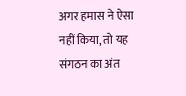अगर हमास ने ऐसा नहीं किया, तो यह संगठन का अंत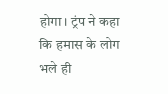होगा। ट्रंप ने कहा कि हमास के लोग भले ही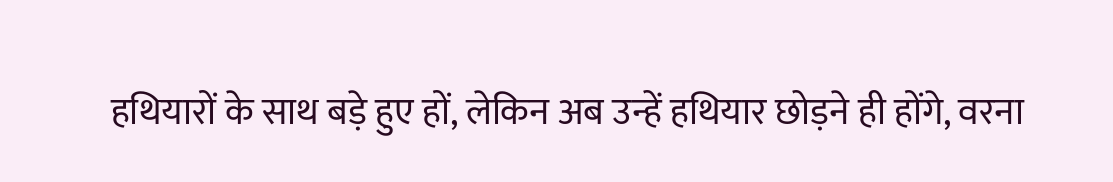हथियारों के साथ बड़े हुए हों, लेकिन अब उन्हें हथियार छोड़ने ही होंगे, वरना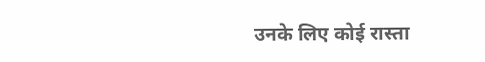उनके लिए कोई रास्ता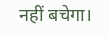नहीं बचेगा।